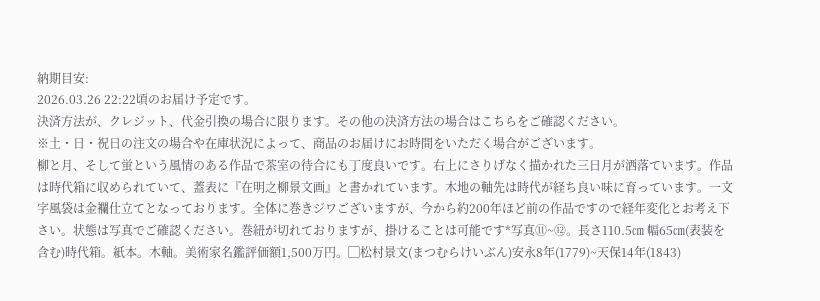納期目安:
2026.03.26 22:22頃のお届け予定です。
決済方法が、クレジット、代金引換の場合に限ります。その他の決済方法の場合はこちらをご確認ください。
※土・日・祝日の注文の場合や在庫状況によって、商品のお届けにお時間をいただく場合がございます。
柳と月、そして蛍という風情のある作品で茶室の待合にも丁度良いです。右上にさりげなく描かれた三日月が洒落ています。作品は時代箱に収められていて、蓋表に『在明之柳景文画』と書かれています。木地の軸先は時代が経ち良い味に育っています。一文字風袋は金襴仕立てとなっております。全体に巻きジワございますが、今から約200年ほど前の作品ですので経年変化とお考え下さい。状態は写真でご確認ください。巻紐が切れておりますが、掛けることは可能です*写真⑪~⑫。長さ110.5㎝ 幅65㎝(表装を含む)時代箱。紙本。木軸。美術家名鑑評価額1,500万円。▢松村景文(まつむらけいぶん)安永8年(1779)~天保14年(1843)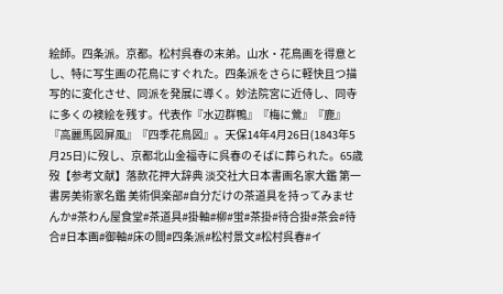絵師。四条派。京都。松村呉春の末弟。山水・花鳥画を得意とし、特に写生画の花鳥にすぐれた。四条派をさらに軽快且つ描写的に変化させ、同派を発展に導く。妙法院宮に近侍し、同寺に多くの襖絵を残す。代表作『水辺群鴨』『梅に鶯』『鹿』『高麗馬図屏風』『四季花鳥図』。天保14年4月26日(1843年5月25日)に歿し、京都北山金福寺に呉春のそばに葬られた。65歳歿【参考文献】落款花押大辞典 淡交社大日本書画名家大鑑 第一書房美術家名鑑 美術倶楽部#自分だけの茶道具を持ってみませんか#茶わん屋食堂#茶道具#掛軸#柳#蛍#茶掛#待合掛#茶会#待合#日本画#御軸#床の間#四条派#松村景文#松村呉春#イ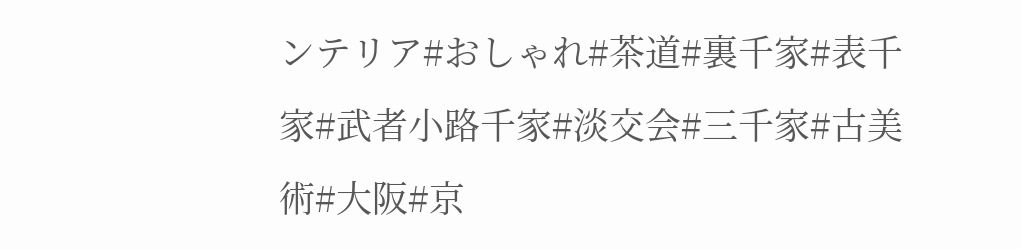ンテリア#おしゃれ#茶道#裏千家#表千家#武者小路千家#淡交会#三千家#古美術#大阪#京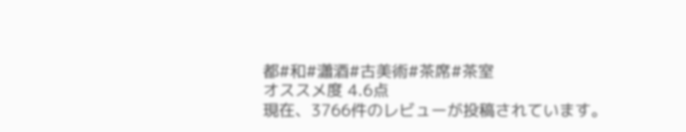都#和#瀟酒#古美術#茶席#茶室
オススメ度 4.6点
現在、3766件のレビューが投稿されています。